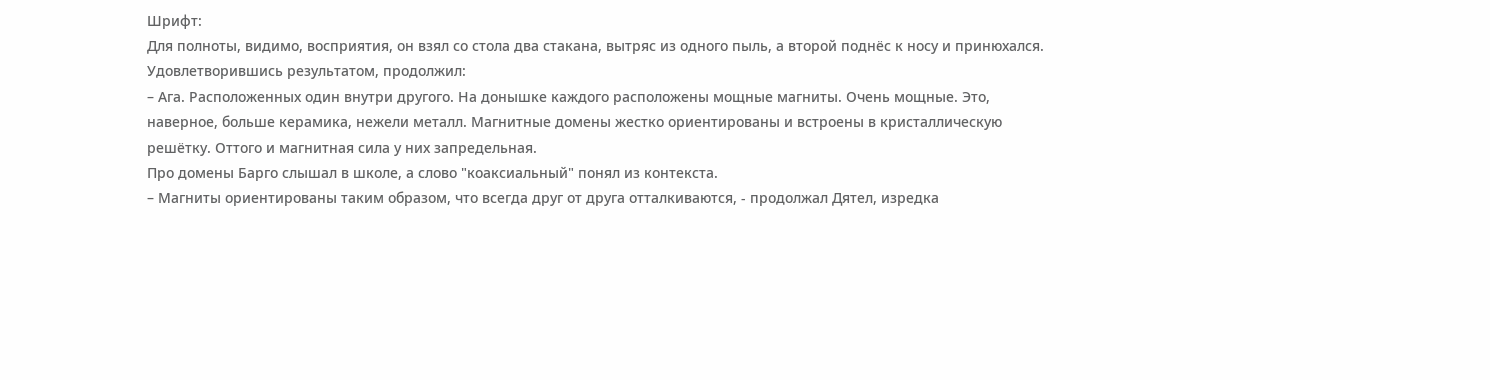Шрифт:
Для полноты, видимо, восприятия, он взял со стола два стакана, вытряс из одного пыль, а второй поднёс к носу и принюхался. Удовлетворившись результатом, продолжил:
– Ага. Расположенных один внутри другого. На донышке каждого расположены мощные магниты. Очень мощные. Это, наверное, больше керамика, нежели металл. Магнитные домены жестко ориентированы и встроены в кристаллическую решётку. Оттого и магнитная сила у них запредельная.
Про домены Барго слышал в школе, а слово "коаксиальный" понял из контекста.
– Магниты ориентированы таким образом, что всегда друг от друга отталкиваются, - продолжал Дятел, изредка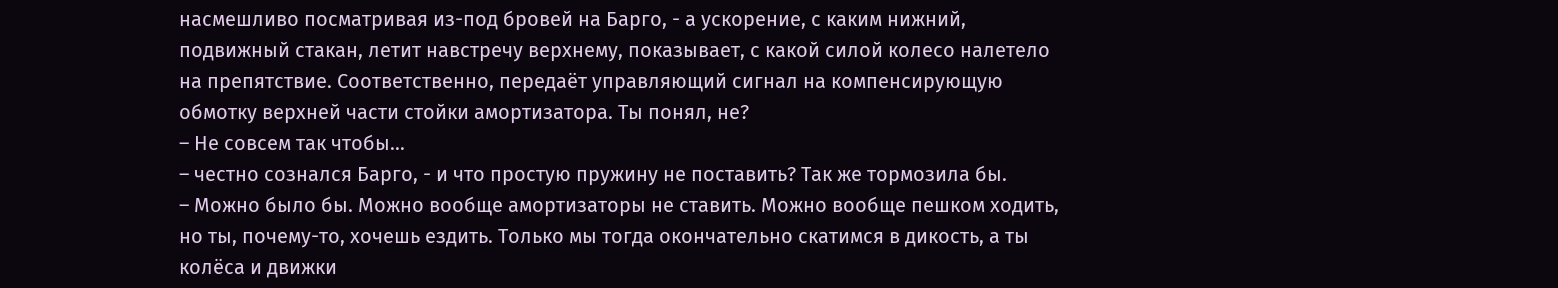насмешливо посматривая из-под бровей на Барго, - а ускорение, с каким нижний, подвижный стакан, летит навстречу верхнему, показывает, с какой силой колесо налетело на препятствие. Соответственно, передаёт управляющий сигнал на компенсирующую обмотку верхней части стойки амортизатора. Ты понял, не?
– Не совсем так чтобы...
– честно сознался Барго, - и что простую пружину не поставить? Так же тормозила бы.
– Можно было бы. Можно вообще амортизаторы не ставить. Можно вообще пешком ходить, но ты, почему-то, хочешь ездить. Только мы тогда окончательно скатимся в дикость, а ты колёса и движки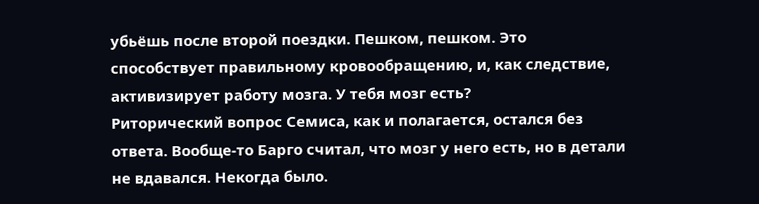убьёшь после второй поездки. Пешком, пешком. Это способствует правильному кровообращению, и, как следствие, активизирует работу мозга. У тебя мозг есть?
Риторический вопрос Семиса, как и полагается, остался без ответа. Вообще-то Барго считал, что мозг у него есть, но в детали не вдавался. Некогда было.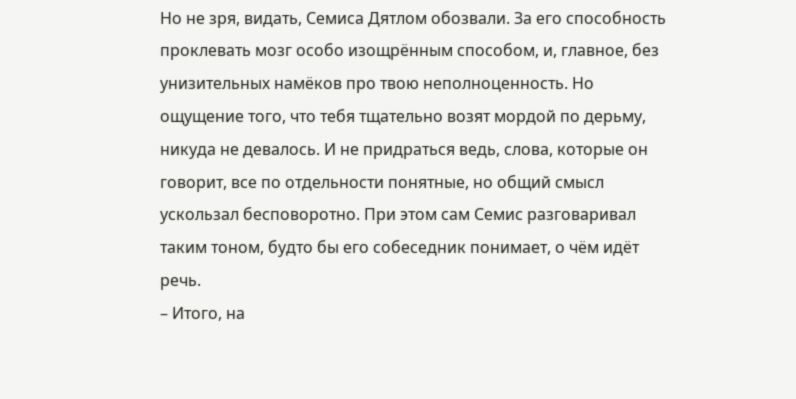Но не зря, видать, Семиса Дятлом обозвали. За его способность проклевать мозг особо изощрённым способом, и, главное, без унизительных намёков про твою неполноценность. Но ощущение того, что тебя тщательно возят мордой по дерьму, никуда не девалось. И не придраться ведь, слова, которые он говорит, все по отдельности понятные, но общий смысл ускользал бесповоротно. При этом сам Семис разговаривал таким тоном, будто бы его собеседник понимает, о чём идёт речь.
– Итого, на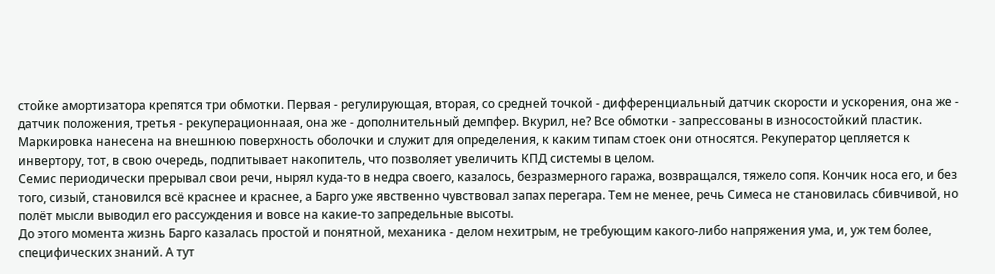стойке амортизатора крепятся три обмотки. Первая - регулирующая, вторая, со средней точкой - дифференциальный датчик скорости и ускорения, она же - датчик положения, третья - рекуперационнаая, она же - дополнительный демпфер. Вкурил, не? Все обмотки - запрессованы в износостойкий пластик. Маркировка нанесена на внешнюю поверхность оболочки и служит для определения, к каким типам стоек они относятся. Рекуператор цепляется к инвертору, тот, в свою очередь, подпитывает накопитель, что позволяет увеличить КПД системы в целом.
Семис периодически прерывал свои речи, нырял куда-то в недра своего, казалось, безразмерного гаража, возвращался, тяжело сопя. Кончик носа его, и без того, сизый, становился всё краснее и краснее, а Барго уже явственно чувствовал запах перегара. Тем не менее, речь Симеса не становилась сбивчивой, но полёт мысли выводил его рассуждения и вовсе на какие-то запредельные высоты.
До этого момента жизнь Барго казалась простой и понятной, механика - делом нехитрым, не требующим какого-либо напряжения ума, и, уж тем более, специфических знаний. А тут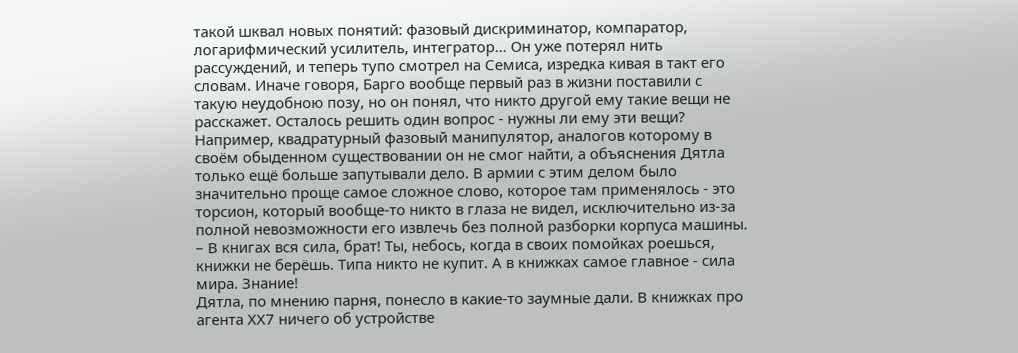такой шквал новых понятий: фазовый дискриминатор, компаратор, логарифмический усилитель, интегратор... Он уже потерял нить рассуждений, и теперь тупо смотрел на Семиса, изредка кивая в такт его словам. Иначе говоря, Барго вообще первый раз в жизни поставили с такую неудобною позу, но он понял, что никто другой ему такие вещи не расскажет. Осталось решить один вопрос - нужны ли ему эти вещи? Например, квадратурный фазовый манипулятор, аналогов которому в своём обыденном существовании он не смог найти, а объяснения Дятла только ещё больше запутывали дело. В армии с этим делом было значительно проще самое сложное слово, которое там применялось - это торсион, который вообще-то никто в глаза не видел, исключительно из-за полной невозможности его извлечь без полной разборки корпуса машины.
– В книгах вся сила, брат! Ты, небось, когда в своих помойках роешься, книжки не берёшь. Типа никто не купит. А в книжках самое главное - сила мира. Знание!
Дятла, по мнению парня, понесло в какие-то заумные дали. В книжках про агента ХХ7 ничего об устройстве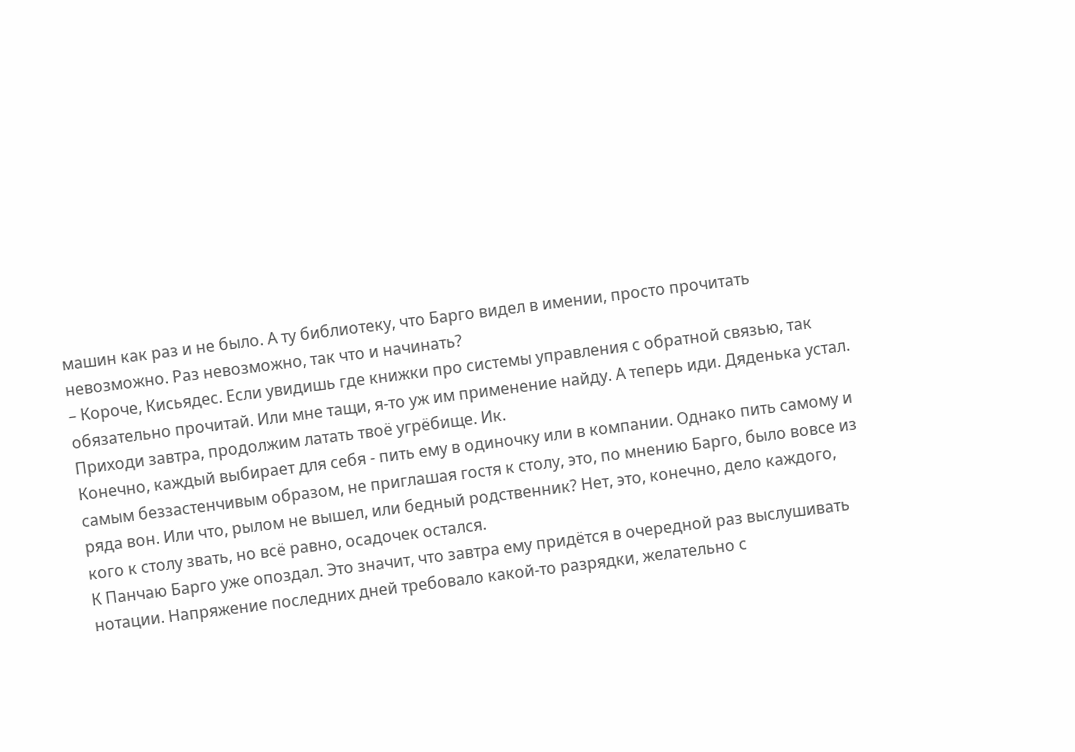машин как раз и не было. А ту библиотеку, что Барго видел в имении, просто прочитать невозможно. Раз невозможно, так что и начинать?
– Короче, Кисьядес. Если увидишь где книжки про системы управления с обратной связью, так обязательно прочитай. Или мне тащи, я-то уж им применение найду. А теперь иди. Дяденька устал. Приходи завтра, продолжим латать твоё угрёбище. Ик.
Конечно, каждый выбирает для себя - пить ему в одиночку или в компании. Однако пить самому и самым беззастенчивым образом, не приглашая гостя к столу, это, по мнению Барго, было вовсе из ряда вон. Или что, рылом не вышел, или бедный родственник? Нет, это, конечно, дело каждого, кого к столу звать, но всё равно, осадочек остался.
К Панчаю Барго уже опоздал. Это значит, что завтра ему придётся в очередной раз выслушивать нотации. Напряжение последних дней требовало какой-то разрядки, желательно с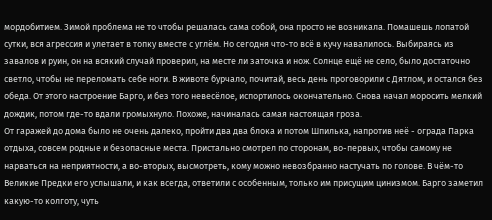мордобитием. Зимой проблема не то чтобы решалась сама собой, она просто не возникала. Помашешь лопатой сутки, вся агрессия и улетает в топку вместе с углём. Но сегодня что-то всё в кучу навалилось. Выбираясь из завалов и руин, он на всякий случай проверил, на месте ли заточка и нож. Солнце ещё не село, было достаточно светло, чтобы не переломать себе ноги. В животе бурчало, почитай, весь день проговорили с Дятлом, и остался без обеда. От этого настроение Барго, и без того невесёлое, испортилось окончательно. Снова начал моросить мелкий дождик, потом где-то вдали громыхнуло. Похоже, начиналась самая настоящая гроза.
От гаражей до дома было не очень далеко, пройти два два блока и потом Шпилька, напротив неё - ограда Парка отдыха, совсем родные и безопасные места. Пристально смотрел по сторонам, во-первых, чтобы самому не нарваться на неприятности, а во-вторых, высмотреть, кому можно невозбранно настучать по голове. В чём-то Великие Предки его услышали, и как всегда, ответили с особенным, только им присущим цинизмом. Барго заметил какую-то колготу, чуть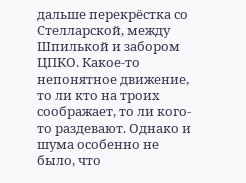дальше перекрёстка со Стелларской, между Шпилькой и забором ЦПКО. Какое-то непонятное движение, то ли кто на троих соображает, то ли кого-то раздевают. Однако и шума особенно не было, что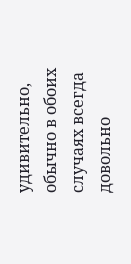удивительно, обычно в обоих случаях всегда довольно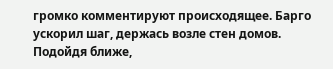громко комментируют происходящее. Барго ускорил шаг, держась возле стен домов. Подойдя ближе,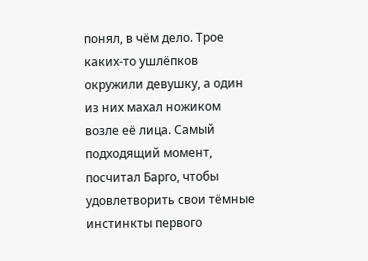понял, в чём дело. Трое каких-то ушлёпков окружили девушку, а один из них махал ножиком возле её лица. Самый подходящий момент, посчитал Барго, чтобы удовлетворить свои тёмные инстинкты первого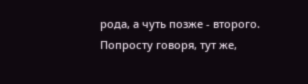рода, а чуть позже - второго. Попросту говоря, тут же,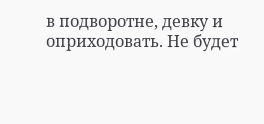в подворотне, девку и оприходовать. Не будет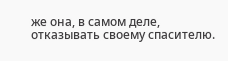же она, в самом деле, отказывать своему спасителю.